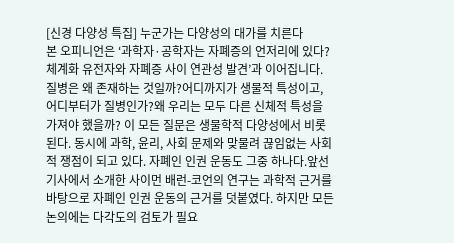[신경 다양성 특집] 누군가는 다양성의 대가를 치른다
본 오피니언은 ‘과학자·공학자는 자폐증의 언저리에 있다? 체계화 유전자와 자폐증 사이 연관성 발견’과 이어집니다. 질병은 왜 존재하는 것일까?어디까지가 생물적 특성이고, 어디부터가 질병인가?왜 우리는 모두 다른 신체적 특성을 가져야 했을까? 이 모든 질문은 생물학적 다양성에서 비롯된다. 동시에 과학, 윤리, 사회 문제와 맞물려 끊임없는 사회적 쟁점이 되고 있다. 자폐인 인권 운동도 그중 하나다.앞선 기사에서 소개한 사이먼 배런-코언의 연구는 과학적 근거를 바탕으로 자폐인 인권 운동의 근거를 덧붙였다. 하지만 모든 논의에는 다각도의 검토가 필요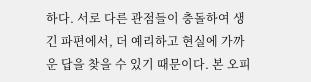하다. 서로 다른 관점들이 충돌하여 생긴 파편에서, 더 예리하고 현실에 가까운 답을 찾을 수 있기 때문이다. 본 오피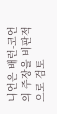니언은 배런-코언의 주장을 비판적으로 검토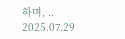하며, ..
2025.07.29